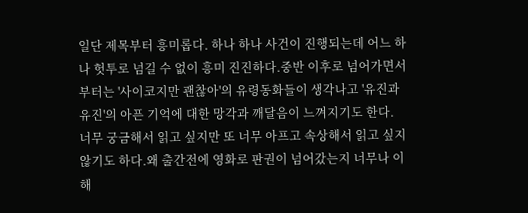일단 제목부터 흥미롭다. 하나 하나 사건이 진행되는데 어느 하나 헛투로 넘길 수 없이 흥미 진진하다.중반 이후로 넘어가면서부터는 '사이코지만 괜찮아'의 유령동화들이 생각나고 '유진과 유진'의 아픈 기억에 대한 망각과 깨달음이 느껴지기도 한다. 너무 궁금해서 읽고 싶지만 또 너무 아프고 속상해서 읽고 싶지 않기도 하다.왜 출간전에 영화로 판권이 넘어갔는지 너무나 이해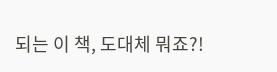되는 이 책, 도대체 뭐죠?!